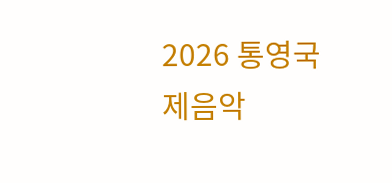2026 통영국제음악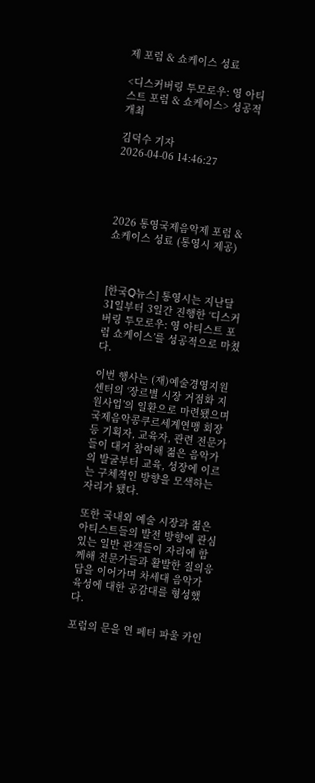제 포럼 & 쇼케이스 성료

<디스커버링 투모로우: 영 아티스트 포럼 & 쇼케이스> 성공적 개최

김덕수 기자
2026-04-06 14:46:27




2026 통영국제음악제 포럼 & 쇼케이스 성료 (통영시 제공)



[한국Q뉴스] 통영시는 지난달 31일부터 3일간 진행한 ‘디스커버링 투모로우: 영 아티스트 포럼 쇼케이스’를 성공적으로 마쳤다.

이번 행사는 (재)예술경영지원센터의 ‘장르별 시장 거점화 지원사업’의 일환으로 마련됐으며 국제음악콩쿠르세계연맹 회장 등 기획자, 교육자, 관련 전문가들이 대거 참여해 젊은 음악가의 발굴부터 교육, 성장에 이르는 구체적인 방향을 모색하는 자리가 됐다.

또한 국내외 예술 시장과 젊은 아티스트들의 발전 방향에 관심 있는 일반 관객들이 자리에 함께해 전문가들과 활발한 질의응답을 이어가며 차세대 음악가 육성에 대한 공감대를 형성했다.

포럼의 문을 연 페터 파울 카인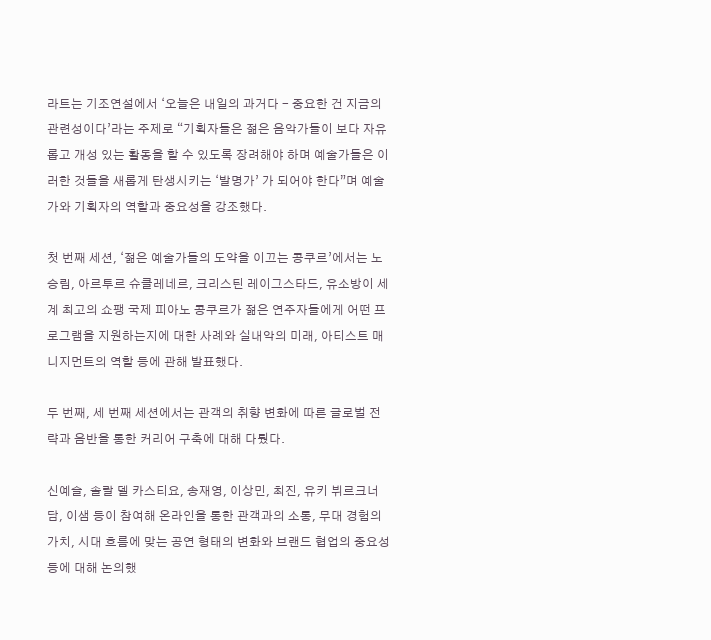라트는 기조연설에서 ‘오늘은 내일의 과거다 - 중요한 건 지금의 관련성이다’라는 주제로 “기획자들은 젊은 음악가들이 보다 자유롭고 개성 있는 활동을 할 수 있도록 장려해야 하며 예술가들은 이러한 것들을 새롭게 탄생시키는 ‘발명가’ 가 되어야 한다”며 예술가와 기획자의 역할과 중요성을 강조했다.

첫 번째 세션, ‘젊은 예술가들의 도약을 이끄는 콩쿠르’에서는 노승림, 아르투르 슈클레네르, 크리스틴 레이그스타드, 유소방이 세계 최고의 쇼팽 국제 피아노 콩쿠르가 젊은 연주자들에게 어떤 프로그램을 지원하는지에 대한 사례와 실내악의 미래, 아티스트 매니지먼트의 역할 등에 관해 발표했다.

두 번째, 세 번째 세션에서는 관객의 취향 변화에 따른 글로벌 전략과 음반을 통한 커리어 구축에 대해 다뤘다.

신예슬, 솔랄 델 카스티요, 송재영, 이상민, 최진, 유키 뷔르크너 담, 이샘 등이 참여해 온라인을 통한 관객과의 소통, 무대 경험의 가치, 시대 흐름에 맞는 공연 형태의 변화와 브랜드 협업의 중요성 등에 대해 논의했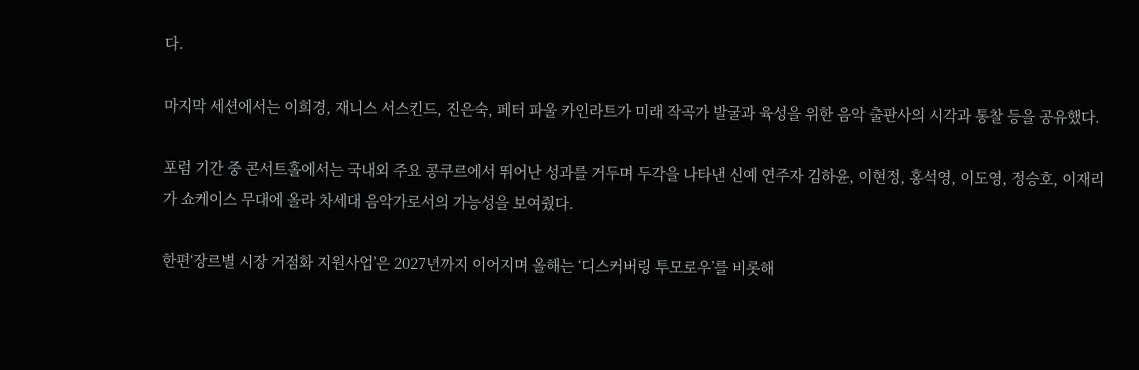다.

마지막 세션에서는 이희경, 재니스 서스킨드, 진은숙, 페터 파울 카인라트가 미래 작곡가 발굴과 육성을 위한 음악 출판사의 시각과 통찰 등을 공유했다.

포럼 기간 중 콘서트홀에서는 국내외 주요 콩쿠르에서 뛰어난 성과를 거두며 두각을 나타낸 신예 연주자 김하윤, 이현정, 홍석영, 이도영, 정승호, 이재리가 쇼케이스 무대에 올라 차세대 음악가로서의 가능성을 보여줬다.

한편‘장르별 시장 거점화 지원사업’은 2027년까지 이어지며 올해는 ‘디스커버링 투모로우’를 비롯해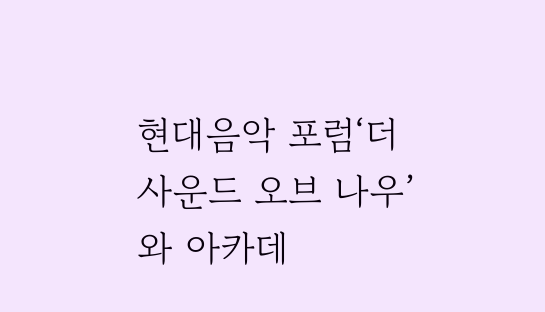현대음악 포럼‘더 사운드 오브 나우’ 와 아카데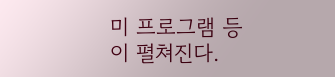미 프로그램 등이 펼쳐진다.